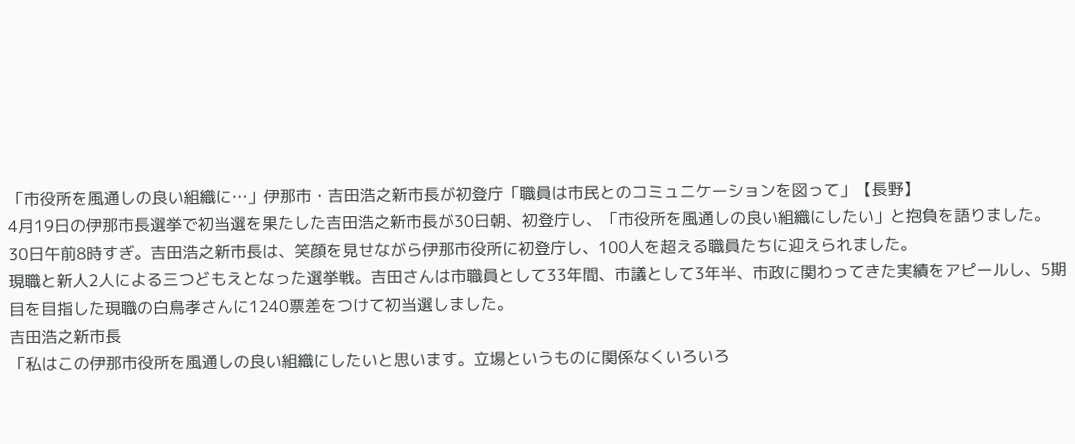「市役所を風通しの良い組織に…」伊那市・吉田浩之新市長が初登庁「職員は市民とのコミュニケーションを図って」【長野】
4月19日の伊那市長選挙で初当選を果たした吉田浩之新市長が30日朝、初登庁し、「市役所を風通しの良い組織にしたい」と抱負を語りました。
30日午前8時すぎ。吉田浩之新市長は、笑顔を見せながら伊那市役所に初登庁し、100人を超える職員たちに迎えられました。
現職と新人2人による三つどもえとなった選挙戦。吉田さんは市職員として33年間、市議として3年半、市政に関わってきた実績をアピールし、5期目を目指した現職の白鳥孝さんに1240票差をつけて初当選しました。
吉田浩之新市長
「私はこの伊那市役所を風通しの良い組織にしたいと思います。立場というものに関係なくいろいろ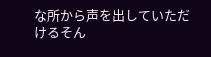な所から声を出していただけるそん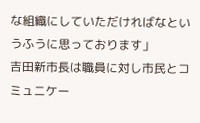な組織にしていただければなというふうに思っております」
吉田新市長は職員に対し市民とコミュニケー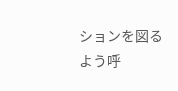ションを図るよう呼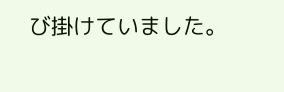び掛けていました。